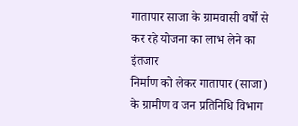गातापार साजा के ग्रामवासी वर्षों से कर रहे योजना का लाभ लेने का इंतजार
निर्माण को लेकर गातापार (साजा) के ग्रामीण व जन प्रतिनिधि विभाग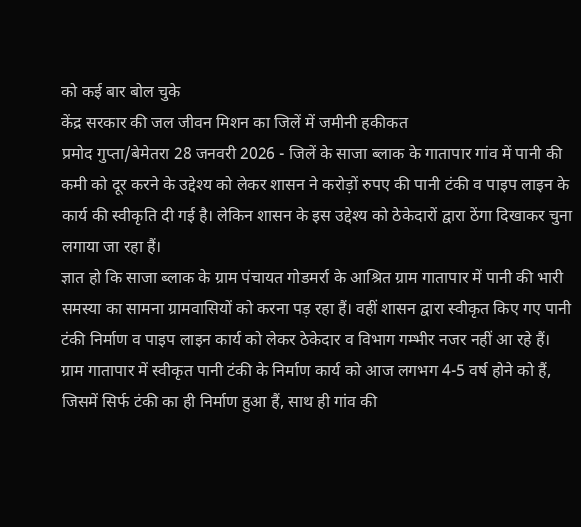को कई बार बोल चुके
केंद्र सरकार की जल जीवन मिशन का जिलें में जमीनी हकीकत
प्रमोद गुप्ता/बेमेतरा 28 जनवरी 2026 - जिलें के साजा ब्लाक के गातापार गांव में पानी की कमी को दूर करने के उद्देश्य को लेकर शासन ने करोड़ों रुपए की पानी टंकी व पाइप लाइन के कार्य की स्वीकृति दी गई है। लेकिन शासन के इस उद्देश्य को ठेकेदारों द्वारा ठेंगा दिखाकर चुना लगाया जा रहा हैं।
ज्ञात हो कि साजा ब्लाक के ग्राम पंचायत गोडमर्रा के आश्रित ग्राम गातापार में पानी की भारी समस्या का सामना ग्रामवासियों को करना पड़ रहा हैं। वहीं शासन द्वारा स्वीकृत किए गए पानी टंकी निर्माण व पाइप लाइन कार्य को लेकर ठेकेदार व विभाग गम्भीर नजर नहीं आ रहे हैं।
ग्राम गातापार में स्वीकृत पानी टंकी के निर्माण कार्य को आज लगभग 4-5 वर्ष होने को हैं, जिसमें सिर्फ टंकी का ही निर्माण हुआ हैं, साथ ही गांव की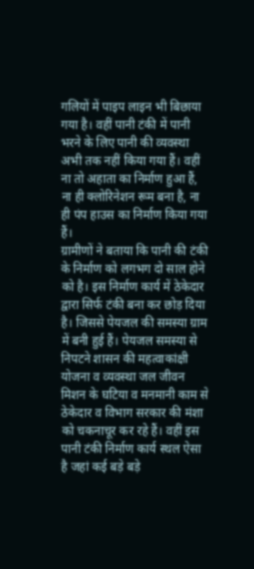गलियों में पाइप लाइन भी बिछाया गया है। वहीं पानी टंकी में पानी भरने के लिए पानी की व्यवस्था अभी तक नहीं किया गया हैं। वहीं ना तो अहाता का निर्माण हुआ हैं, ना ही क्लोरिनेशन रूम बना है, ना ही पंप हाउस का निर्माण किया गया हैं।
ग्रामीणों ने बताया कि पानी की टंकी के निर्माण को लगभग दो साल होने को है। इस निर्माण कार्य में ठेकेदार द्वारा सिर्फ टंकी बना कर छोड़ दिया है। जिससे पेयजल की समस्या ग्राम में बनी हुई हैं। पेयजल समस्या से निपटने शासन की महत्वाकांक्षी योजना व व्यवस्था जल जीवन मिशन के घटिया व मनमानी काम से ठेकेदार व विभाग सरकार की मंशा को चकनाचूर कर रहे हैं। वहीं इस पानी टंकी निर्माण कार्य स्थल ऐसा है जहां कई बड़े बड़े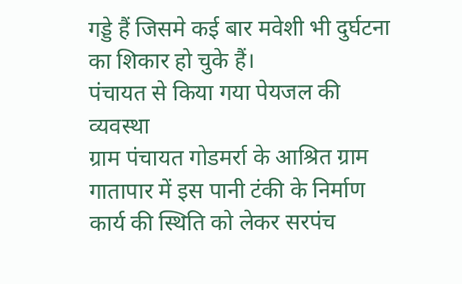गड्डे हैं जिसमे कई बार मवेशी भी दुर्घटना का शिकार हो चुके हैं।
पंचायत से किया गया पेयजल की व्यवस्था
ग्राम पंचायत गोडमर्रा के आश्रित ग्राम गातापार में इस पानी टंकी के निर्माण कार्य की स्थिति को लेकर सरपंच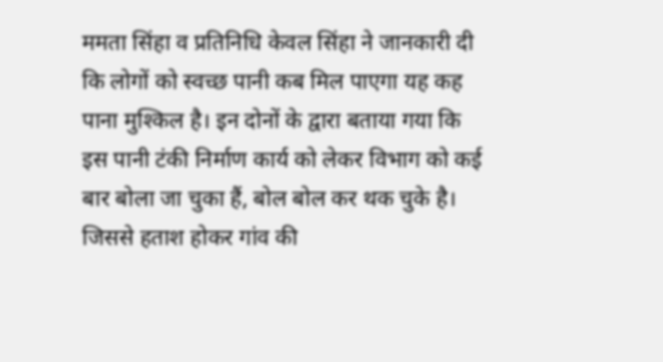ममता सिंहा व प्रतिनिधि केवल सिंहा ने जानकारी दी कि लोगों को स्वच्छ पानी कब मिल पाएगा यह कह पाना मुश्किल है। इन दोनों के द्वारा बताया गया कि इस पानी टंकी निर्माण कार्य को लेकर विभाग को कई बार बोला जा चुका हैं, बोल बोल कर थक चुके है। जिससे हताश होकर गांव की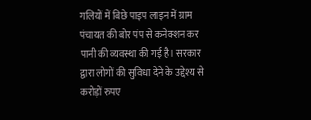गलियों में बिछे पाइप लाइन में ग्राम पंचायत की बोर पंप से कनेक्शन कर पानी की व्यवस्था की गई है। सरकार द्वारा लोगों की सुविधा देने के उद्देश्य से करोड़ों रुपए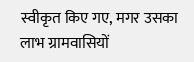स्वीकृत किए गए, मगर उसका लाभ ग्रामवासियों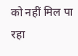को नहीं मिल पा रहा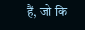हैं, जो कि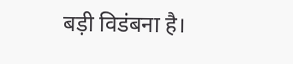बड़ी विडंबना है।